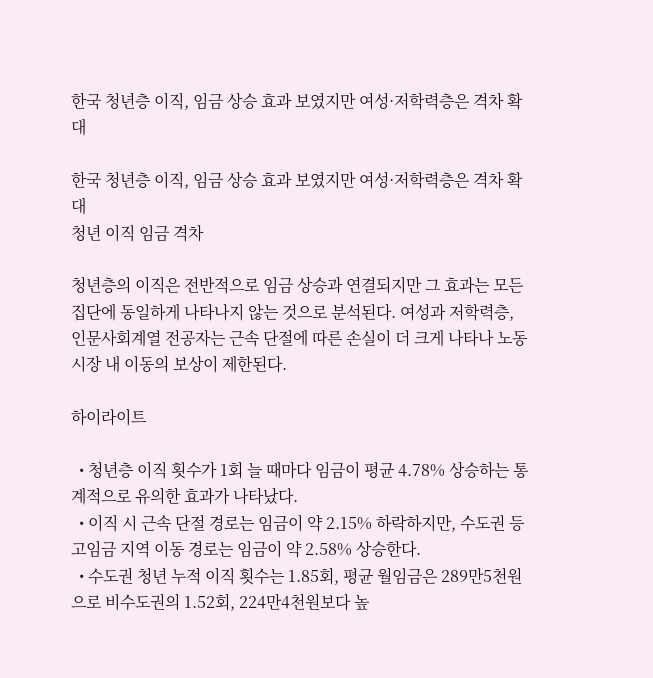한국 청년층 이직, 임금 상승 효과 보였지만 여성·저학력층은 격차 확대

한국 청년층 이직, 임금 상승 효과 보였지만 여성·저학력층은 격차 확대
청년 이직 임금 격차

청년층의 이직은 전반적으로 임금 상승과 연결되지만 그 효과는 모든 집단에 동일하게 나타나지 않는 것으로 분석된다. 여성과 저학력층, 인문사회계열 전공자는 근속 단절에 따른 손실이 더 크게 나타나 노동시장 내 이동의 보상이 제한된다.

하이라이트

  • 청년층 이직 횟수가 1회 늘 때마다 임금이 평균 4.78% 상승하는 통계적으로 유의한 효과가 나타났다.
  • 이직 시 근속 단절 경로는 임금이 약 2.15% 하락하지만, 수도권 등 고임금 지역 이동 경로는 임금이 약 2.58% 상승한다.
  • 수도권 청년 누적 이직 횟수는 1.85회, 평균 월임금은 289만5천원으로 비수도권의 1.52회, 224만4천원보다 높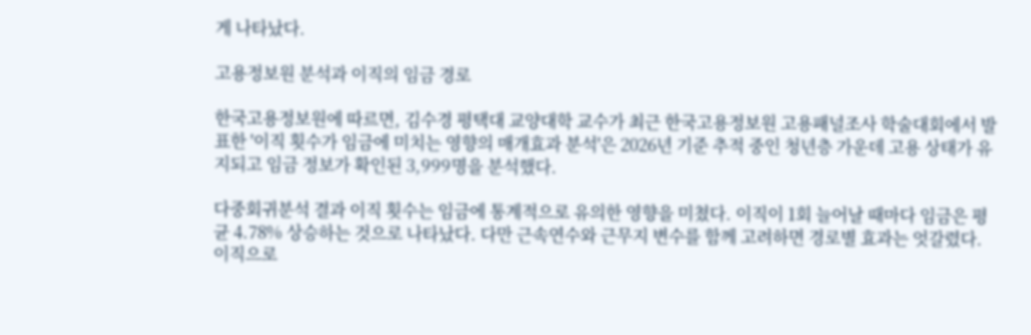게 나타났다.

고용정보원 분석과 이직의 임금 경로

한국고용정보원에 따르면, 김수경 평택대 교양대학 교수가 최근 한국고용정보원 고용패널조사 학술대회에서 발표한 '이직 횟수가 임금에 미치는 영향의 매개효과 분석'은 2026년 기준 추적 중인 청년층 가운데 고용 상태가 유지되고 임금 정보가 확인된 3,999명을 분석했다.

다중회귀분석 결과 이직 횟수는 임금에 통계적으로 유의한 영향을 미쳤다. 이직이 1회 늘어날 때마다 임금은 평균 4.78% 상승하는 것으로 나타났다. 다만 근속연수와 근무지 변수를 함께 고려하면 경로별 효과는 엇갈렸다. 이직으로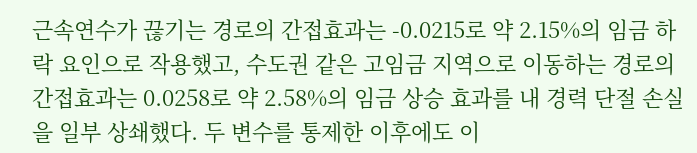근속연수가 끊기는 경로의 간접효과는 -0.0215로 약 2.15%의 임금 하락 요인으로 작용했고, 수도권 같은 고임금 지역으로 이동하는 경로의 간접효과는 0.0258로 약 2.58%의 임금 상승 효과를 내 경력 단절 손실을 일부 상쇄했다. 두 변수를 통제한 이후에도 이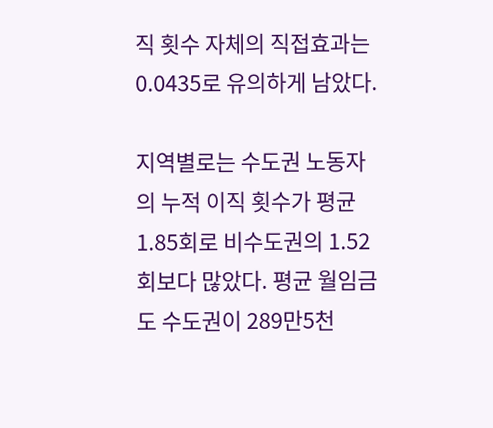직 횟수 자체의 직접효과는 0.0435로 유의하게 남았다.

지역별로는 수도권 노동자의 누적 이직 횟수가 평균 1.85회로 비수도권의 1.52회보다 많았다. 평균 월임금도 수도권이 289만5천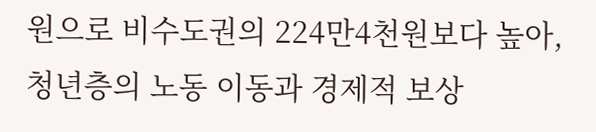원으로 비수도권의 224만4천원보다 높아, 청년층의 노동 이동과 경제적 보상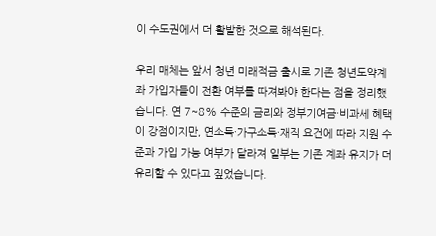이 수도권에서 더 활발한 것으로 해석된다.

우리 매체는 앞서 청년 미래적금 출시로 기존 청년도약계좌 가입자들이 전환 여부를 따져봐야 한다는 점을 정리했습니다. 연 7~8% 수준의 금리와 정부기여금·비과세 혜택이 강점이지만, 연소득·가구소득·재직 요건에 따라 지원 수준과 가입 가능 여부가 달라져 일부는 기존 계좌 유지가 더 유리할 수 있다고 짚었습니다.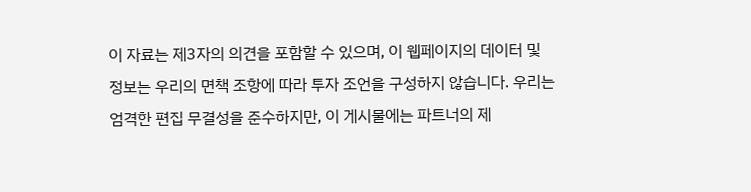이 자료는 제3자의 의견을 포함할 수 있으며, 이 웹페이지의 데이터 및 정보는 우리의 면책 조항에 따라 투자 조언을 구성하지 않습니다. 우리는 엄격한 편집 무결성을 준수하지만, 이 게시물에는 파트너의 제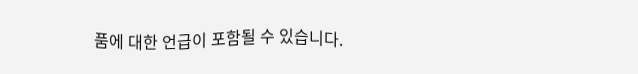품에 대한 언급이 포함될 수 있습니다.